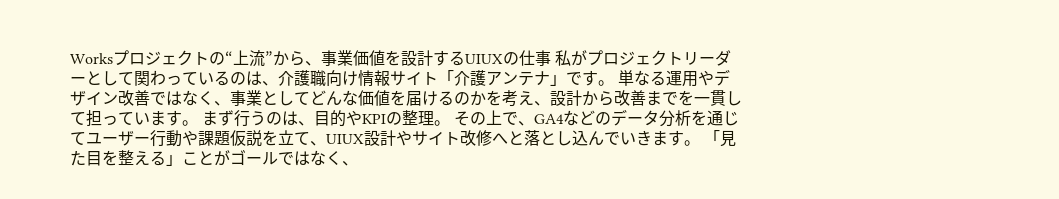Worksプロジェクトの“上流”から、事業価値を設計するUIUXの仕事 私がプロジェクトリーダーとして関わっているのは、介護職向け情報サイト「介護アンテナ」です。 単なる運用やデザイン改善ではなく、事業としてどんな価値を届けるのかを考え、設計から改善までを一貫して担っています。 まず行うのは、目的やKPIの整理。 その上で、GA4などのデータ分析を通じてユーザー行動や課題仮説を立て、UIUX設計やサイト改修へと落とし込んでいきます。 「見た目を整える」ことがゴールではなく、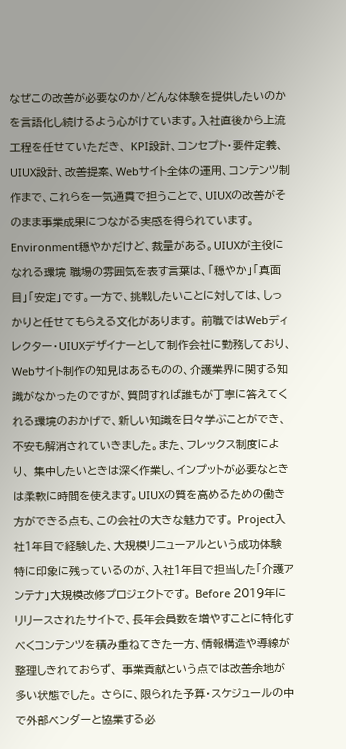なぜこの改善が必要なのか/どんな体験を提供したいのかを言語化し続けるよう心がけています。入社直後から上流工程を任せていただき、 KPI設計、コンセプト・要件定義、UIUX設計、改善提案、Webサイト全体の運用、コンテンツ制作まで、これらを一気通貫で担うことで、UIUXの改善がそのまま事業成果につながる実感を得られています。 Environment穏やかだけど、裁量がある。UIUXが主役になれる環境 職場の雰囲気を表す言葉は、「穏やか」「真面目」「安定」です。一方で、挑戦したいことに対しては、しっかりと任せてもらえる文化があります。 前職ではWebディレクター・UIUXデザイナーとして制作会社に勤務しており、Webサイト制作の知見はあるものの、介護業界に関する知識がなかったのですが、質問すれば誰もが丁寧に答えてくれる環境のおかげで、新しい知識を日々学ぶことができ、不安も解消されていきました。また、フレックス制度により、 集中したいときは深く作業し、インプットが必要なときは柔軟に時間を使えます。UIUXの質を高めるための働き方ができる点も、この会社の大きな魅力です。 Project入社1年目で経験した、大規模リニューアルという成功体験 特に印象に残っているのが、入社1年目で担当した「介護アンテナ」大規模改修プロジェクトです。 Before 2019年にリリースされたサイトで、長年会員数を増やすことに特化すべくコンテンツを積み重ねてきた一方、情報構造や導線が整理しきれておらず、 事業貢献という点では改善余地が多い状態でした。 さらに、限られた予算・スケジュールの中で外部ベンダーと協業する必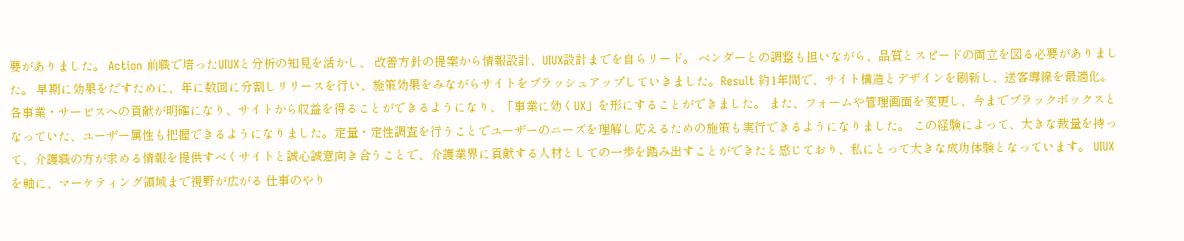要がありました。 Action 前職で培ったUIUXと分析の知見を活かし、 改善方針の提案から情報設計、UIUX設計までを自らリード。 ベンダーとの調整も担いながら、品質とスピードの両立を図る必要がありました。 早期に効果をだすために、年に数回に分割しリリースを行い、施策効果をみながらサイトをブラッシュアップしていきました。Result 約1年間で、サイト構造とデザインを刷新し、送客導線を最適化。 各事業・サービスへの貢献が明確になり、サイトから収益を得ることができるようになり、「事業に効くUX」を形にすることができました。 また、フォームや管理画面を変更し、今までブラックボックスとなっていた、ユーザー属性も把握できるようになりました。定量・定性調査を行うことでユーザーのニーズを理解し応えるための施策も実行できるようになりました。 この経験によって、大きな裁量を持って、介護職の方が求める情報を提供すべくサイトと誠心誠意向き合うことで、介護業界に貢献する人材としての一歩を踏み出すことができたと感じており、私にとって大きな成功体験となっています。 UIUXを軸に、マーケティング領域まで視野が広がる 仕事のやり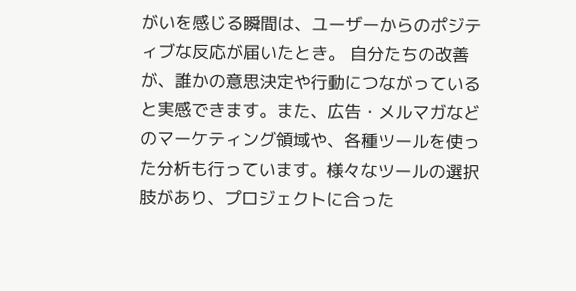がいを感じる瞬間は、ユーザーからのポジティブな反応が届いたとき。 自分たちの改善が、誰かの意思決定や行動につながっていると実感できます。また、広告・メルマガなどのマーケティング領域や、各種ツールを使った分析も行っています。様々なツールの選択肢があり、プロジェクトに合った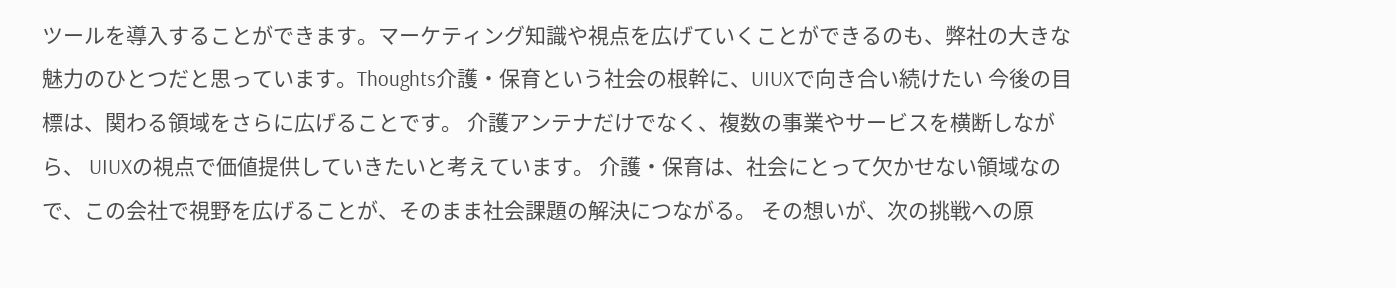ツールを導入することができます。マーケティング知識や視点を広げていくことができるのも、弊社の大きな魅力のひとつだと思っています。Thoughts介護・保育という社会の根幹に、UIUXで向き合い続けたい 今後の目標は、関わる領域をさらに広げることです。 介護アンテナだけでなく、複数の事業やサービスを横断しながら、 UIUXの視点で価値提供していきたいと考えています。 介護・保育は、社会にとって欠かせない領域なので、この会社で視野を広げることが、そのまま社会課題の解決につながる。 その想いが、次の挑戦への原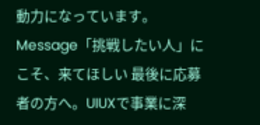動力になっています。 Message「挑戦したい人」にこそ、来てほしい 最後に応募者の方へ。UIUXで事業に深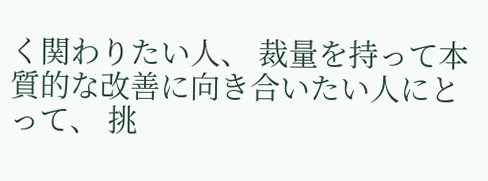く関わりたい人、 裁量を持って本質的な改善に向き合いたい人にとって、 挑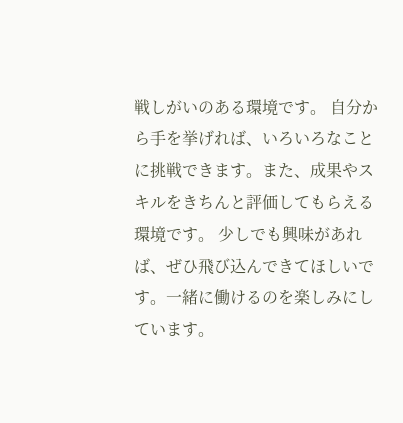戦しがいのある環境です。 自分から手を挙げれば、いろいろなことに挑戦できます。また、成果やスキルをきちんと評価してもらえる環境です。 少しでも興味があれば、ぜひ飛び込んできてほしいです。一緒に働けるのを楽しみにしています。